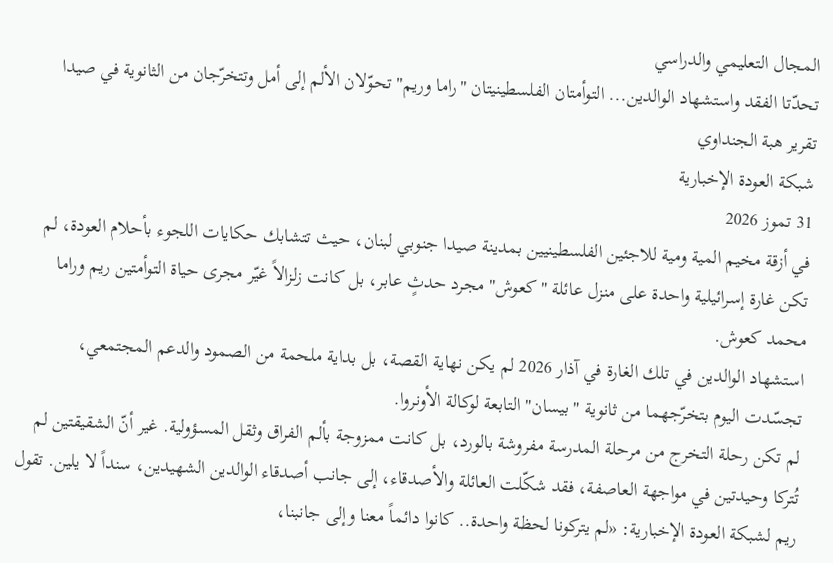المجال التعليمي والدراسي
تحدّتا الفقد واستشهاد الوالدين... التوأمتان الفلسطينيتان "راما وريم" تحوّلان الألم إلى أمل وتتخرّجان من الثانوية في صيدا
تقرير هبة الجنداوي
شبكة العودة الإخبارية
31 تموز 2026
في أزقة مخيم المية ومية للاجئين الفلسطينيين بمدينة صيدا جنوبي لبنان، حيث تتشابك حكايات اللجوء بأحلام العودة، لم تكن غارة إسرائيلية واحدة على منزل عائلة "كعوش" مجرد حدثٍ عابر، بل كانت زلزالاً غيّر مجرى حياة التوأمتين ريم وراما محمد كعوش.
استشهاد الوالدين في تلك الغارة في آذار 2026 لم يكن نهاية القصة، بل بداية ملحمة من الصمود والدعم المجتمعي، تجسّدت اليوم بتخرّجهما من ثانوية "بيسان" التابعة لوكالة الأونروا.
لم تكن رحلة التخرج من مرحلة المدرسة مفروشة بالورد، بل كانت ممزوجة بألم الفراق وثقل المسؤولية. غير أنّ الشقيقتين لم تُتركا وحيدتين في مواجهة العاصفة، فقد شكّلت العائلة والأصدقاء، إلى جانب أصدقاء الوالدين الشهيدين، سنداً لا يلين. تقول ريم لشبكة العودة الإخبارية: «لم يتركونا لحظة واحدة.. كانوا دائماً معنا وإلى جانبنا،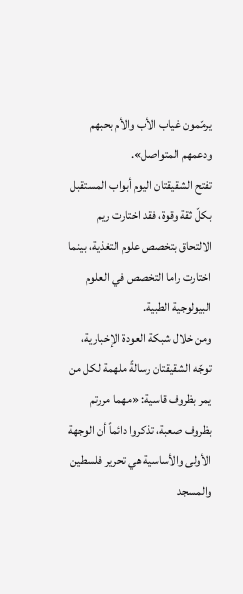يرمّمون غياب الأب والأم بحبهم ودعمهم المتواصل».
تفتح الشقيقتان اليوم أبواب المستقبل بكلّ ثقة وقوة، فقد اختارت ريم الالتحاق بتخصص علوم التغذية، بينما اختارت راما التخصص في العلوم البيولوجية الطبية.
ومن خلال شبكة العودة الإخبارية، توجّه الشقيقتان رسالةً ملهمة لكل من يمر بظروف قاسية: «مهما مررتم بظروف صعبة، تذكروا دائماً أن الوجهة الأولى والأساسية هي تحرير فلسطين والمسجد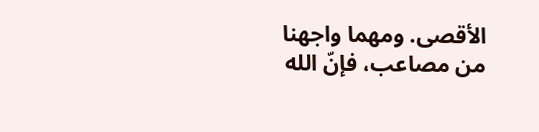الأقصى. ومهما واجهنا من مصاعب، فإنّ الله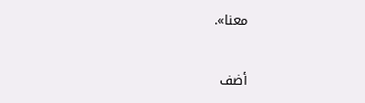معنا».


أضف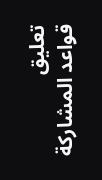تعليق
قواعد المشاركة